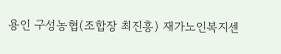용인 구성농협(조합장 최진흥) 재가노인복지센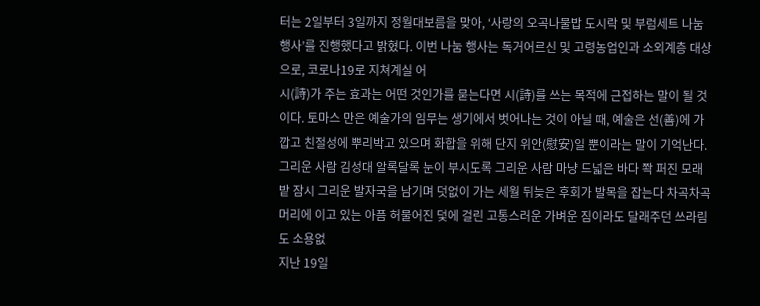터는 2일부터 3일까지 정월대보름을 맞아, ‘사랑의 오곡나물밥 도시락 및 부럼세트 나눔 행사’를 진행했다고 밝혔다. 이번 나눔 행사는 독거어르신 및 고령농업인과 소외계층 대상으로, 코로나19로 지쳐계실 어
시(詩)가 주는 효과는 어떤 것인가를 묻는다면 시(詩)를 쓰는 목적에 근접하는 말이 될 것이다. 토마스 만은 예술가의 임무는 생기에서 벗어나는 것이 아닐 때, 예술은 선(善)에 가깝고 친절성에 뿌리박고 있으며 화합을 위해 단지 위안(慰安)일 뿐이라는 말이 기억난다.
그리운 사람 김성대 알록달록 눈이 부시도록 그리운 사람 마냥 드넓은 바다 쫙 퍼진 모래밭 잠시 그리운 발자국을 남기며 덧없이 가는 세월 뒤늦은 후회가 발목을 잡는다 차곡차곡 머리에 이고 있는 아픔 허물어진 덫에 걸린 고통스러운 가벼운 짐이라도 달래주던 쓰라림도 소용없
지난 19일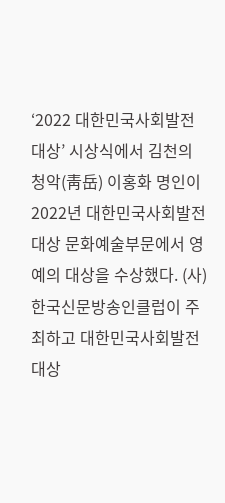‘2022 대한민국사회발전대상’ 시상식에서 김천의 청악(靑岳) 이홍화 명인이 2022년 대한민국사회발전대상 문화예술부문에서 영예의 대상을 수상했다. (사)한국신문방송인클럽이 주최하고 대한민국사회발전대상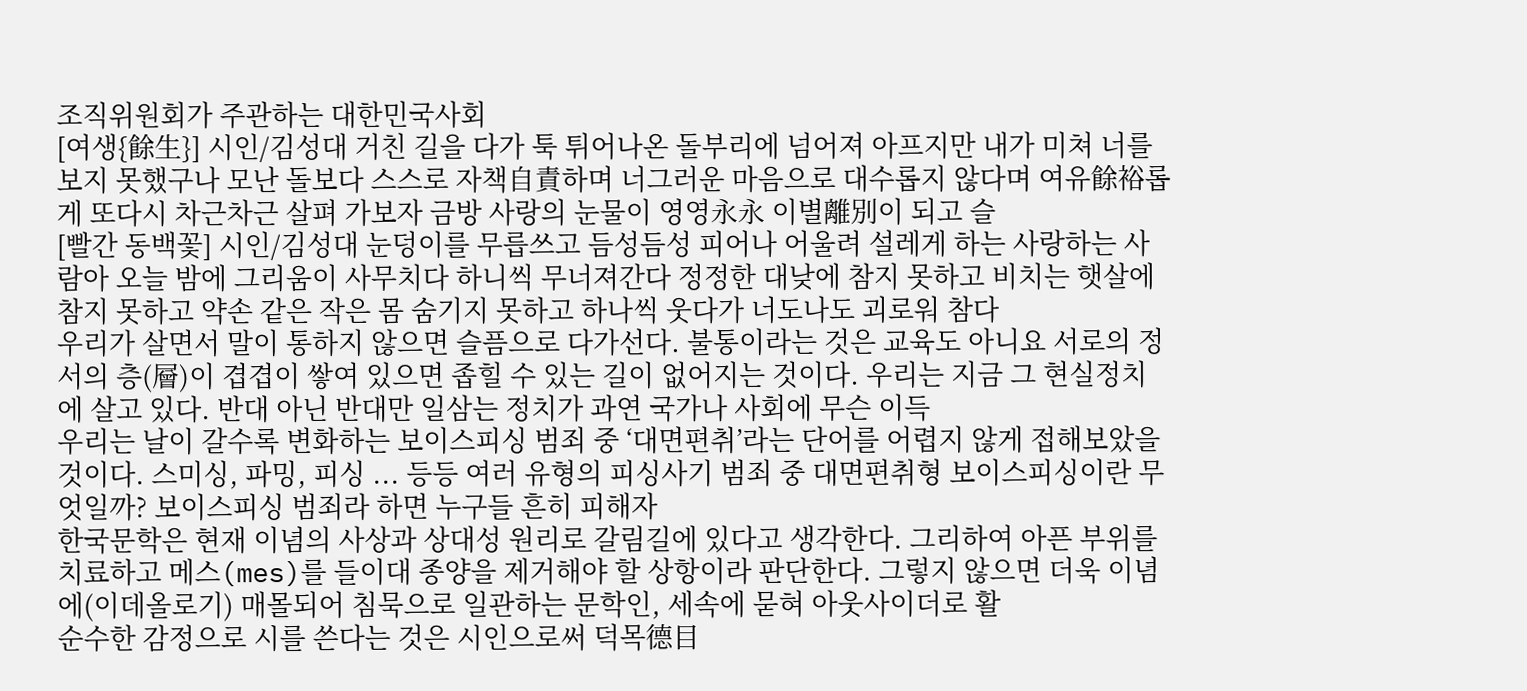조직위원회가 주관하는 대한민국사회
[여생{餘生}] 시인/김성대 거친 길을 다가 툭 튀어나온 돌부리에 넘어져 아프지만 내가 미쳐 너를 보지 못했구나 모난 돌보다 스스로 자책自責하며 너그러운 마음으로 대수롭지 않다며 여유餘裕롭게 또다시 차근차근 살펴 가보자 금방 사랑의 눈물이 영영永永 이별離別이 되고 슬
[빨간 동백꽃] 시인/김성대 눈덩이를 무릅쓰고 듬성듬성 피어나 어울려 설레게 하는 사랑하는 사람아 오늘 밤에 그리움이 사무치다 하니씩 무너져간다 정정한 대낮에 참지 못하고 비치는 햇살에 참지 못하고 약손 같은 작은 몸 숨기지 못하고 하나씩 웃다가 너도나도 괴로워 참다
우리가 살면서 말이 통하지 않으면 슬픔으로 다가선다. 불통이라는 것은 교육도 아니요 서로의 정서의 층(層)이 겹겹이 쌓여 있으면 좁힐 수 있는 길이 없어지는 것이다. 우리는 지금 그 현실정치에 살고 있다. 반대 아닌 반대만 일삼는 정치가 과연 국가나 사회에 무슨 이득
우리는 날이 갈수록 변화하는 보이스피싱 범죄 중 ‘대면편취’라는 단어를 어렵지 않게 접해보았을 것이다. 스미싱, 파밍, 피싱 ... 등등 여러 유형의 피싱사기 범죄 중 대면편취형 보이스피싱이란 무엇일까? 보이스피싱 범죄라 하면 누구들 흔히 피해자
한국문학은 현재 이념의 사상과 상대성 원리로 갈림길에 있다고 생각한다. 그리하여 아픈 부위를 치료하고 메스(mes)를 들이대 종양을 제거해야 할 상항이라 판단한다. 그렇지 않으면 더욱 이념에(이데올로기) 매몰되어 침묵으로 일관하는 문학인, 세속에 묻혀 아웃사이더로 활
순수한 감정으로 시를 쓴다는 것은 시인으로써 덕목德目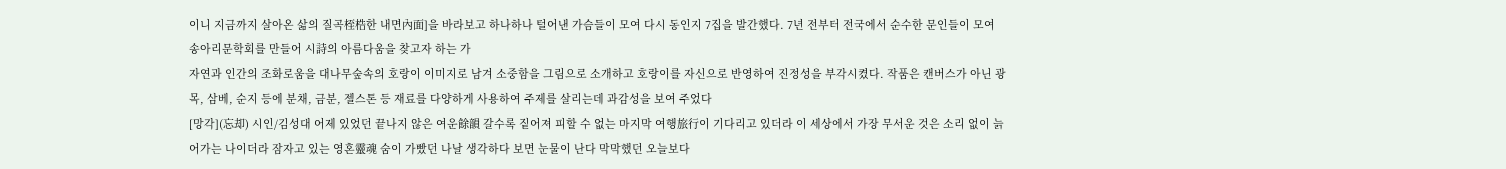이니 지금까지 살아온 삶의 질곡桎梏한 내면內面]을 바라보고 하나하나 털어낸 가슴들이 모여 다시 동인지 7집을 발간했다. 7년 전부터 전국에서 순수한 문인들이 모여 송아리문학회를 만들어 시詩의 아름다움을 찾고자 하는 가
자연과 인간의 조화로움을 대나무숲속의 호랑이 이미지로 남겨 소중함을 그림으로 소개하고 호랑이를 자신으로 반영하여 진정성을 부각시켰다. 작품은 캔버스가 아닌 광목, 삼베, 순지 등에 분채, 금분, 젤스톤 등 재료를 다양하게 사용하여 주제를 살리는데 과감성을 보여 주었다
[망각](忘却) 시인/김성대 어제 있었던 끝나지 않은 여운餘韻 갈수록 짙어져 피할 수 없는 마지막 여행旅行이 기다리고 있더라 이 세상에서 가장 무서운 것은 소리 없이 늙어가는 나이더라 잠자고 있는 영혼靈魂 숨이 가빴던 나날 생각하다 보면 눈물이 난다 막막했던 오늘보다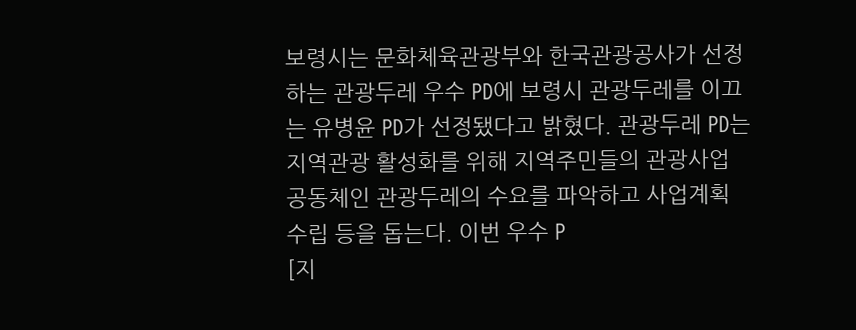보령시는 문화체육관광부와 한국관광공사가 선정하는 관광두레 우수 PD에 보령시 관광두레를 이끄는 유병윤 PD가 선정됐다고 밝혔다. 관광두레 PD는 지역관광 활성화를 위해 지역주민들의 관광사업 공동체인 관광두레의 수요를 파악하고 사업계획 수립 등을 돕는다. 이번 우수 P
[지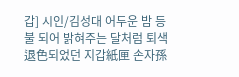갑] 시인/김성대 어두운 밤 등불 되어 밝혀주는 달처럼 퇴색退色되었던 지갑紙匣 손자孫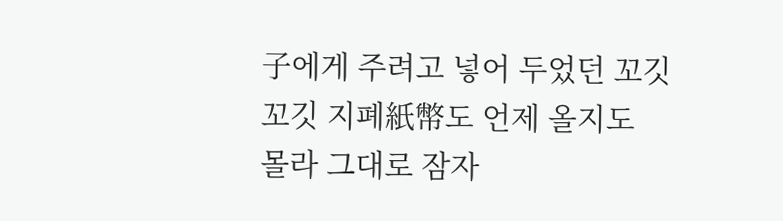子에게 주려고 넣어 두었던 꼬깃꼬깃 지폐紙幣도 언제 올지도 몰라 그대로 잠자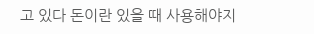고 있다 돈이란 있을 때 사용해야지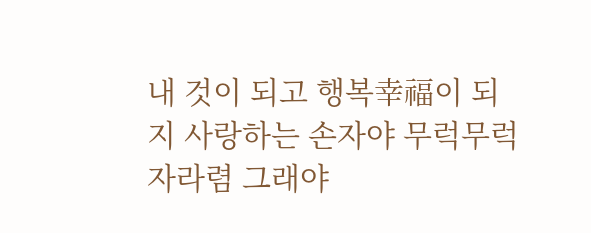내 것이 되고 행복幸福이 되지 사랑하는 손자야 무럭무럭 자라렴 그래야